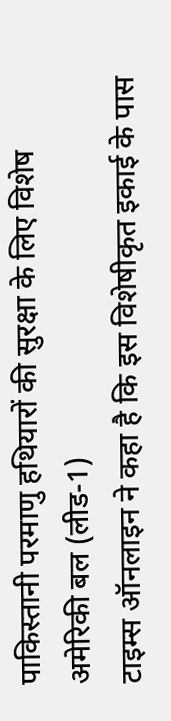पाकिस्तानी परमाणु हथियारों की सुरक्षा के लिए विशेष अमेरिकी बल (लीड-1)
टाइम्स ऑनलाइन ने कहा है कि इस विशेषीकृत इकाई के पास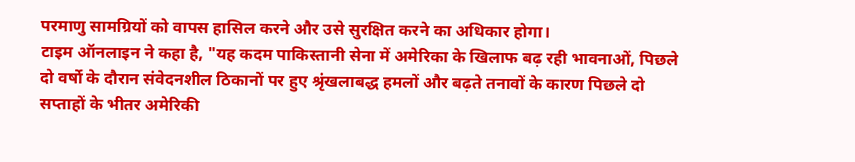परमाणु सामग्रियों को वापस हासिल करने और उसे सुरक्षित करने का अधिकार होगा।
टाइम ऑनलाइन ने कहा है, "यह कदम पाकिस्तानी सेना में अमेरिका के खिलाफ बढ़ रही भावनाओं, पिछले दो वर्षो के दौरान संवेदनशील ठिकानों पर हुए श्रृंखलाबद्ध हमलों और बढ़ते तनावों के कारण पिछले दो सप्ताहों के भीतर अमेरिकी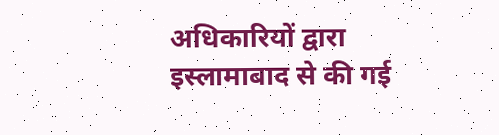अधिकारियों द्वारा इस्लामाबाद से की गई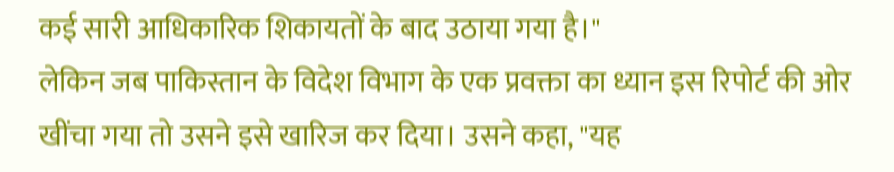कई सारी आधिकारिक शिकायतों के बाद उठाया गया है।"
लेकिन जब पाकिस्तान के विदेश विभाग के एक प्रवक्ता का ध्यान इस रिपोर्ट की ओर खींचा गया तो उसने इसे खारिज कर दिया। उसने कहा, "यह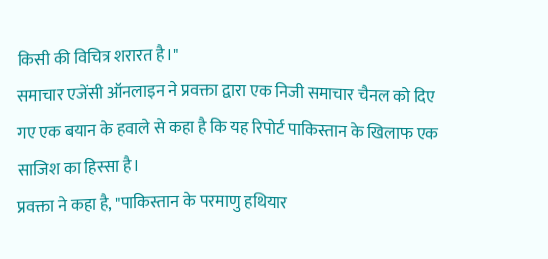किसी की विचित्र शरारत है।"
समाचार एजेंसी ऑनलाइन ने प्रवक्ता द्वारा एक निजी समाचार चैनल को दिए गए एक बयान के हवाले से कहा है कि यह रिपोर्ट पाकिस्तान के खिलाफ एक साजिश का हिस्सा है।
प्रवक्ता ने कहा है, "पाकिस्तान के परमाणु हथियार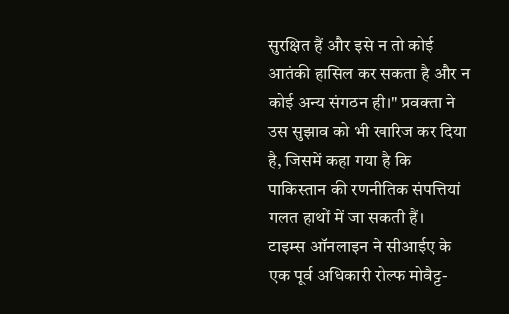सुरक्षित हैं और इसे न तो कोई आतंकी हासिल कर सकता है और न कोई अन्य संगठन ही।" प्रवक्ता ने उस सुझाव को भी खारिज कर दिया है, जिसमें कहा गया है कि पाकिस्तान की रणनीतिक संपत्तियां गलत हाथों में जा सकती हैं।
टाइम्स ऑनलाइन ने सीआईए के एक पूर्व अधिकारी रोल्फ मोवैट्ट-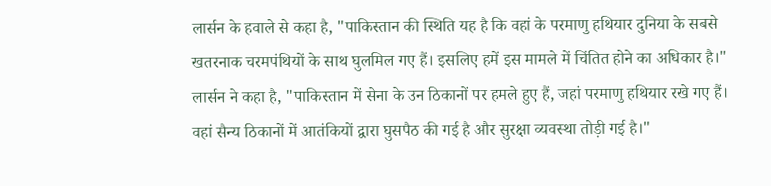लार्सन के हवाले से कहा है, "पाकिस्तान की स्थिति यह है कि वहां के परमाणु हथियार दुनिया के सबसे खतरनाक चरमपंथियों के साथ घुलमिल गए हैं। इसलिए हमें इस मामले में चिंतित होने का अधिकार है।"
लार्सन ने कहा है, "पाकिस्तान में सेना के उन ठिकानों पर हमले हुए हैं, जहां परमाणु हथियार रखे गए हैं। वहां सैन्य ठिकानों में आतंकियों द्वारा घुसपैठ की गई है और सुरक्षा व्यवस्था तोड़ी गई है।"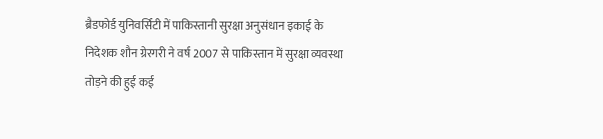ब्रैडफोर्ड युनिवर्सिटी में पाकिस्तानी सुरक्षा अनुसंधान इकाई के निदेशक शौन ग्रेरगरी ने वर्ष 2007 से पाकिस्तान में सुरक्षा व्यवस्था तोड़ने की हुई कई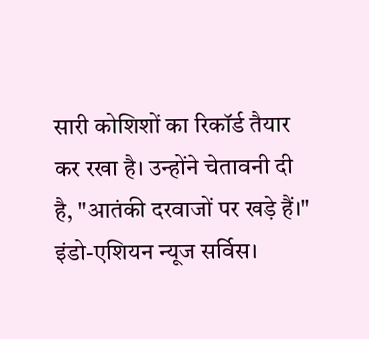सारी कोशिशों का रिकॉर्ड तैयार कर रखा है। उन्होंने चेतावनी दी है, "आतंकी दरवाजों पर खड़े हैं।"
इंडो-एशियन न्यूज सर्विस।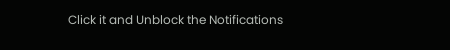Click it and Unblock the Notifications